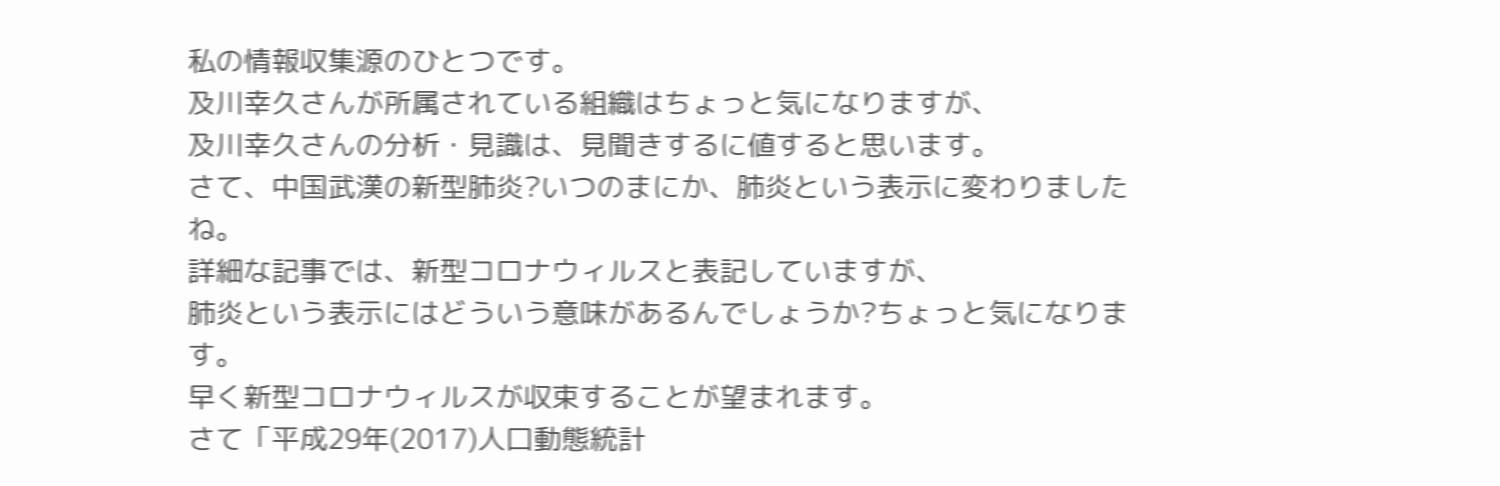私の情報収集源のひとつです。
及川幸久さんが所属されている組織はちょっと気になりますが、
及川幸久さんの分析・見識は、見聞きするに値すると思います。
さて、中国武漢の新型肺炎?いつのまにか、肺炎という表示に変わりましたね。
詳細な記事では、新型コロナウィルスと表記していますが、
肺炎という表示にはどういう意味があるんでしょうか?ちょっと気になります。
早く新型コロナウィルスが収束することが望まれます。
さて「平成29年(2017)人口動態統計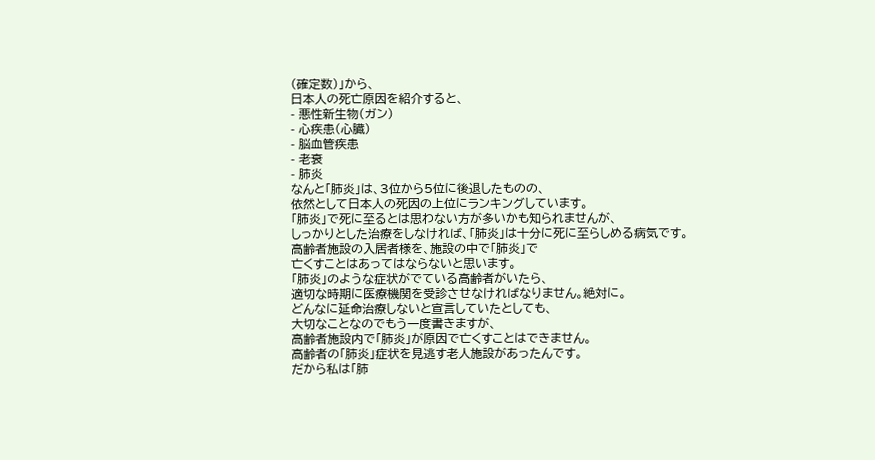(確定数)」から、
日本人の死亡原因を紹介すると、
- 悪性新生物(ガン)
- 心疾患(心臓)
- 脳血管疾患
- 老衰
- 肺炎
なんと「肺炎」は、3位から5位に後退したものの、
依然として日本人の死因の上位にランキングしています。
「肺炎」で死に至るとは思わない方が多いかも知られませんが、
しっかりとした治療をしなければ、「肺炎」は十分に死に至らしめる病気です。
高齢者施設の入居者様を、施設の中で「肺炎」で
亡くすことはあってはならないと思います。
「肺炎」のような症状がでている高齢者がいたら、
適切な時期に医療機関を受診させなければなりません。絶対に。
どんなに延命治療しないと宣言していたとしても、
大切なことなのでもう一度書きますが、
高齢者施設内で「肺炎」が原因で亡くすことはできません。
高齢者の「肺炎」症状を見逃す老人施設があったんです。
だから私は「肺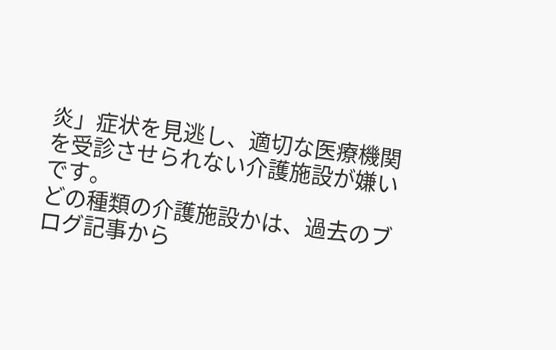炎」症状を見逃し、適切な医療機関を受診させられない介護施設が嫌いです。
どの種類の介護施設かは、過去のブログ記事から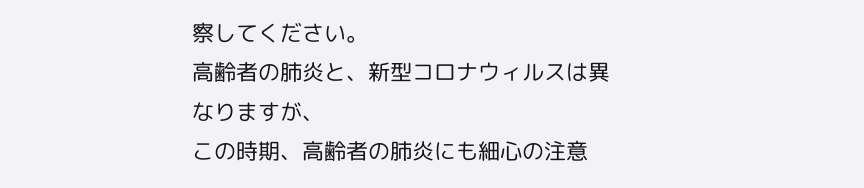察してください。
高齢者の肺炎と、新型コロナウィルスは異なりますが、
この時期、高齢者の肺炎にも細心の注意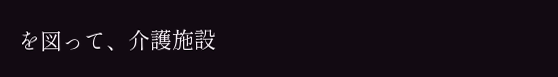を図って、介護施設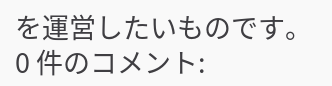を運営したいものです。
0 件のコメント: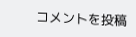コメントを投稿